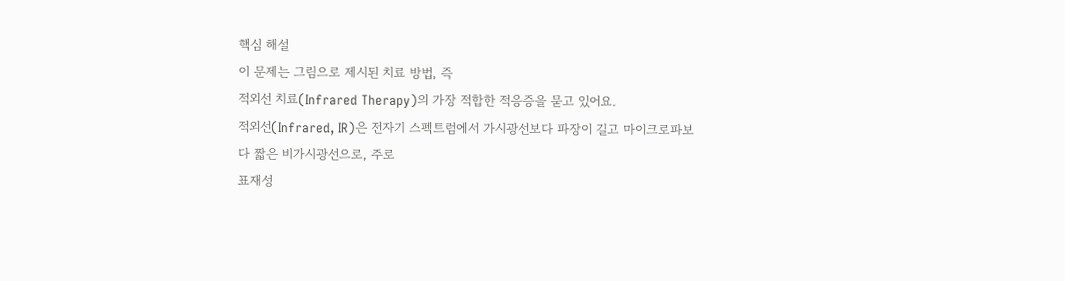핵심 해설
이 문제는 그림으로 제시된 치료 방법, 즉
적외선 치료(Infrared Therapy)의 가장 적합한 적응증을 묻고 있어요.
적외선(Infrared, IR)은 전자기 스펙트럼에서 가시광선보다 파장이 길고 마이크로파보다 짧은 비가시광선으로, 주로
표재성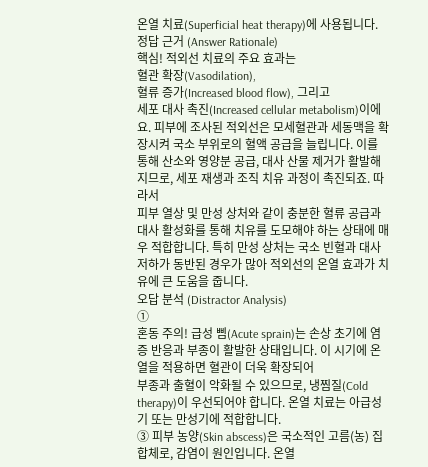온열 치료(Superficial heat therapy)에 사용됩니다.
정답 근거 (Answer Rationale)
핵심! 적외선 치료의 주요 효과는
혈관 확장(Vasodilation),
혈류 증가(Increased blood flow), 그리고
세포 대사 촉진(Increased cellular metabolism)이에요. 피부에 조사된 적외선은 모세혈관과 세동맥을 확장시켜 국소 부위로의 혈액 공급을 늘립니다. 이를 통해 산소와 영양분 공급, 대사 산물 제거가 활발해지므로, 세포 재생과 조직 치유 과정이 촉진되죠. 따라서
피부 열상 및 만성 상처와 같이 충분한 혈류 공급과 대사 활성화를 통해 치유를 도모해야 하는 상태에 매우 적합합니다. 특히 만성 상처는 국소 빈혈과 대사 저하가 동반된 경우가 많아 적외선의 온열 효과가 치유에 큰 도움을 줍니다.
오답 분석 (Distractor Analysis)
①
혼동 주의! 급성 삠(Acute sprain)는 손상 초기에 염증 반응과 부종이 활발한 상태입니다. 이 시기에 온열을 적용하면 혈관이 더욱 확장되어
부종과 출혈이 악화될 수 있으므로, 냉찜질(Cold therapy)이 우선되어야 합니다. 온열 치료는 아급성기 또는 만성기에 적합합니다.
③ 피부 농양(Skin abscess)은 국소적인 고름(농) 집합체로, 감염이 원인입니다. 온열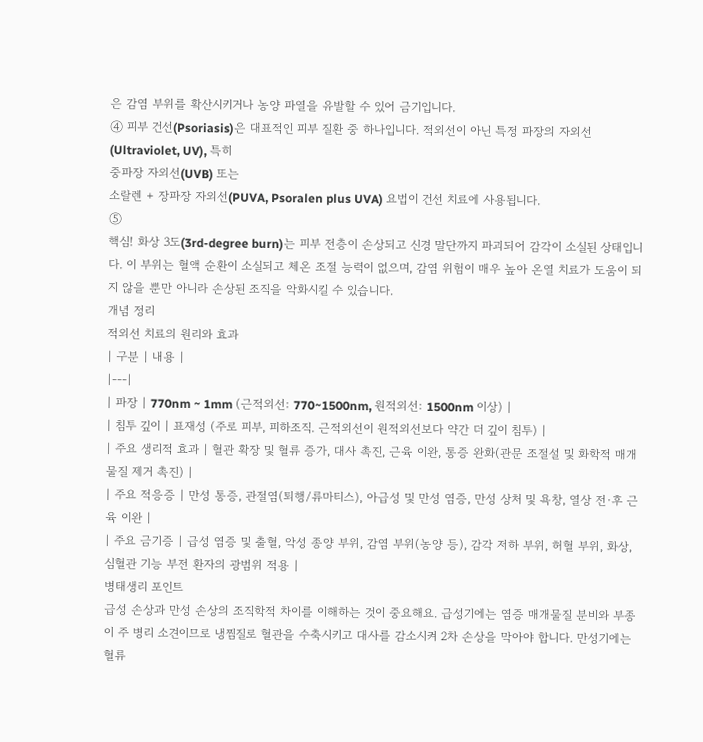은 감염 부위를 확산시키거나 농양 파열을 유발할 수 있어 금기입니다.
④ 피부 건선(Psoriasis)은 대표적인 피부 질환 중 하나입니다. 적외선이 아닌 특정 파장의 자외선(Ultraviolet, UV), 특히
중파장 자외선(UVB) 또는
소랄렌 + 장파장 자외선(PUVA, Psoralen plus UVA) 요법이 건선 치료에 사용됩니다.
⑤
핵심! 화상 3도(3rd-degree burn)는 피부 전층이 손상되고 신경 말단까지 파괴되어 감각이 소실된 상태입니다. 이 부위는 혈액 순환이 소실되고 체온 조절 능력이 없으며, 감염 위험이 매우 높아 온열 치료가 도움이 되지 않을 뿐만 아니라 손상된 조직을 악화시킬 수 있습니다.
개념 정리
적외선 치료의 원리와 효과
| 구분 | 내용 |
|---|
| 파장 | 770nm ~ 1mm (근적외선: 770~1500nm, 원적외선: 1500nm 이상) |
| 침투 깊이 | 표재성 (주로 피부, 피하조직. 근적외선이 원적외선보다 약간 더 깊이 침투) |
| 주요 생리적 효과 | 혈관 확장 및 혈류 증가, 대사 촉진, 근육 이완, 통증 완화(관문 조절설 및 화학적 매개물질 제거 촉진) |
| 주요 적응증 | 만성 통증, 관절염(퇴행/류마티스), 아급성 및 만성 염증, 만성 상처 및 욕창, 열상 전·후 근육 이완 |
| 주요 금기증 | 급성 염증 및 출혈, 악성 종양 부위, 감염 부위(농양 등), 감각 저하 부위, 허혈 부위, 화상, 심혈관 기능 부전 환자의 광범위 적용 |
병태생리 포인트
급성 손상과 만성 손상의 조직학적 차이를 이해하는 것이 중요해요. 급성기에는 염증 매개물질 분비와 부종이 주 병리 소견이므로 냉찜질로 혈관을 수축시키고 대사를 감소시켜 2차 손상을 막아야 합니다. 만성기에는 혈류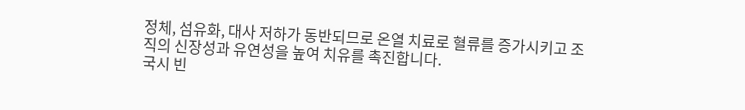정체, 섬유화, 대사 저하가 동반되므로 온열 치료로 혈류를 증가시키고 조직의 신장성과 유연성을 높여 치유를 촉진합니다.
국시 빈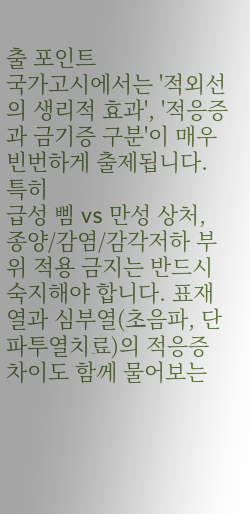출 포인트
국가고시에서는 '적외선의 생리적 효과', '적응증과 금기증 구분'이 매우 빈번하게 출제됩니다. 특히
급성 삠 vs 만성 상처,
종양/감염/감각저하 부위 적용 금지는 반드시 숙지해야 합니다. 표재열과 심부열(초음파, 단파투열치료)의 적응증 차이도 함께 물어보는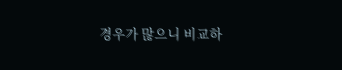경우가 많으니 비교하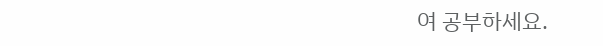여 공부하세요.